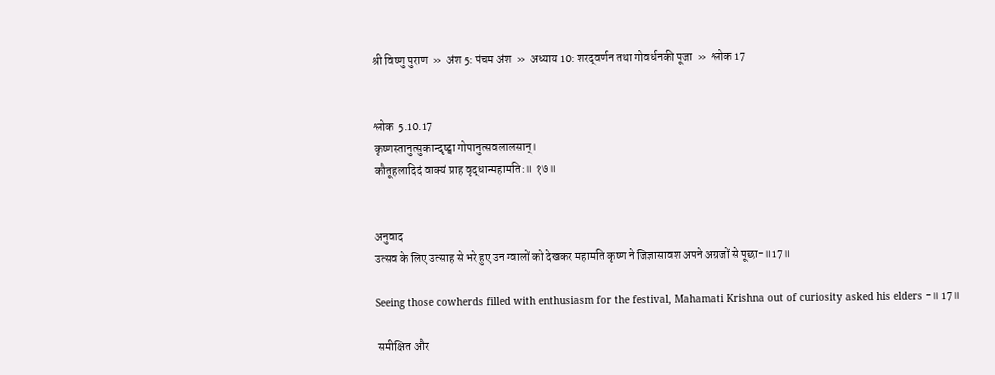श्री विष्णु पुराण  »  अंश 5: पंचम अंश  »  अध्याय 10: शरद‍्वर्णन तथा गोवर्धनकी पूजा  »  श्लोक 17


श्लोक  5.10.17
कृष्णस्तानुत्सुकान्दृष्ट्वा गोपानुत्सवलालसान्।
कौतूहलादिदं वाक्यं प्राह वृद्धान्महामति:॥ १७॥


अनुवाद
उत्सव के लिए उत्साह से भरे हुए उन ग्वालों को देखकर महामति कृष्ण ने जिज्ञासावश अपने अग्रजों से पूछा-॥17॥

Seeing those cowherds filled with enthusiasm for the festival, Mahamati Krishna out of curiosity asked his elders -॥ 17॥

 समीक्षित और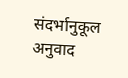संदर्भानुकूल अनुवाद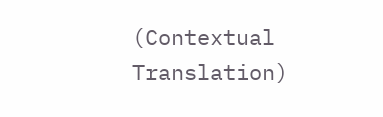(Contextual Translation)